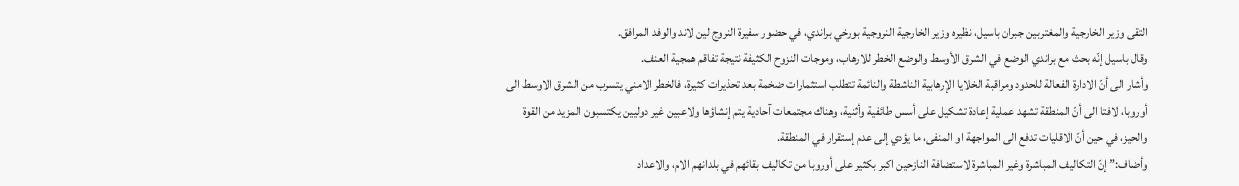التقى وزير الخارجية والمغتربين جبران باسيل، نظيره وزير الخارجية النروجية بورخي براندي، في حضور سفيرة النروج لين لاند والوفد المرافق.
وقال باسيل إنّه بحث مع براندي الوضع في الشرق الأوسط والوضع الخطر للارهاب، وموجات النزوح الكثيفة نتيجة تفاقم همجية العنف.
وأشار الى أنّ الادارة الفعالة للحدود ومراقبة الخلايا الإرهابية الناشطة والنائمة تتطلب استثمارات ضخمة بعد تحذيرات كثيرة، فالخطر الامني يتسرب من الشرق الاوسط الى أوروبا، لافتا الى أنّ المنطقة تشهد عملية إعادة تشكيل على أسس طائفية وأثنية، وهناك مجتمعات آحادية يتم إنشاؤها ولاعبين غير دوليين يكتسبون المزيد من القوة والحيز، في حين أنّ الاقليات تدفع الى المواجهة او المنفى، ما يؤدي إلى عدم إستقرار في المنطقة.
وأضاف:” إنّ التكاليف المباشرة وغير المباشرة لاستضافة النازحين اكبر بكثير على أوروبا من تكاليف بقائهم في بلدانهم الام، والاعداد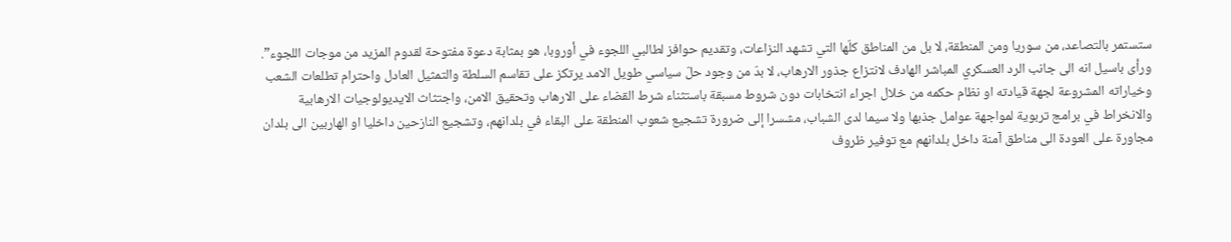ستستمر بالتصاعد، من سوريا ومن المنطقة، لا بل من المناطق كلّها التي تشهد النزاعات، وتقديم حوافز لطالبي اللجوء في أوروبا، هو بمثابة دعوة مفتوحة لقدوم المزيد من موجات اللجوء”.
ورأى باسيل انه الى جانب الرد العسكري المباشر الهادف لانتزاع جذور الارهاب، لا بدّ من وجود حلّ سياسي طويل الامد يرتكز على تقاسم السلطة والتمثيل العادل واحترام تطلعات الشعب وخياراته المشروعة لجهة قيادته او نظام حكمه من خلال اجراء انتخابات دون شروط مسبقة باستثناء شرط القضاء على الارهاب وتحقيق الامن، واجتثاث الايديولوجيات الارهابية والانخراط في برامج تربوية لمواجهة عوامل جذبها ولا سيما لدى الشباب، مشسرا إلى ضرورة تشجيع شعوب المنطقة على البقاء في بلدانهم، وتشجيع النازحين داخليا او الهاربين الى بلدان مجاورة على العودة الى مناطق آمنة داخل بلدانهم مع توفير ظروف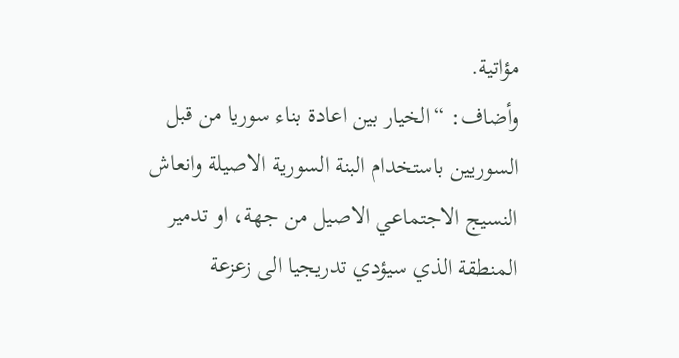مؤاتية.
وأضاف: “الخيار بين اعادة بناء سوريا من قبل السوريين باستخدام البنة السورية الاصيلة وانعاش النسيج الاجتماعي الاصيل من جهة، او تدمير المنطقة الذي سيؤدي تدريجيا الى زعزعة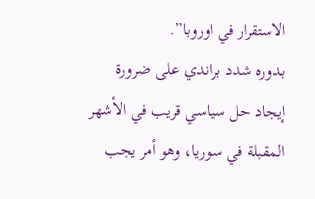الاستقرار في اوروبا”.
بدوره شدد براندي على ضرورة إيجاد حل سياسي قريب في الأشهر المقبلة في سوريا، وهو أمر يجب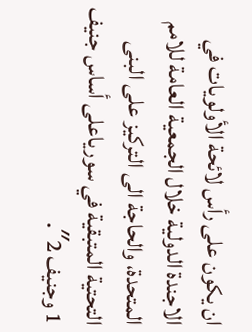ان يكون على رأس لائحة الأولويات في الاجندة الدولية خلال الجمعية العامة للامم المتحدة، والحاجة الى التركيز على البنى التحتية المتبقية في سورياعلى أساس جنيف 1 وجنيف 2″.